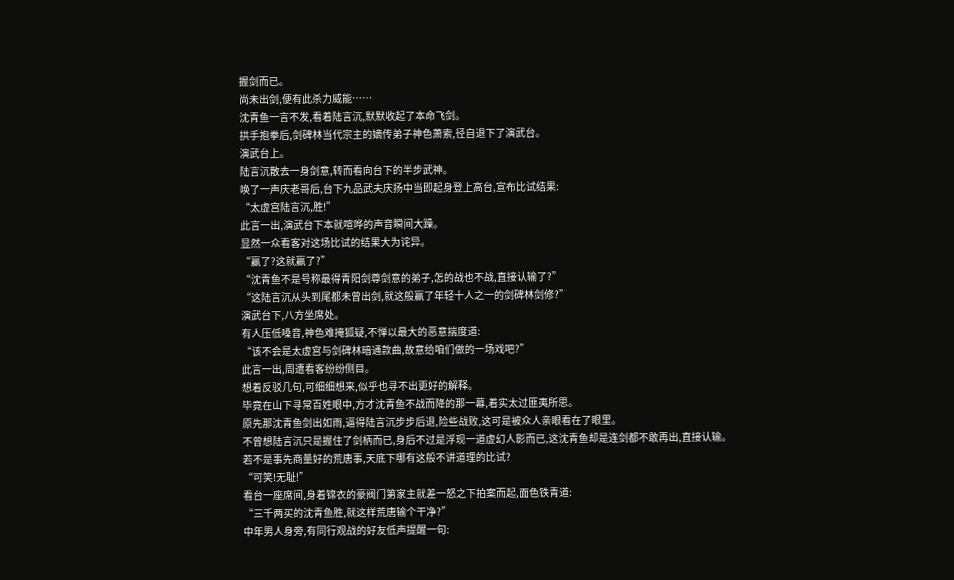握剑而已。
尚未出剑,便有此杀力威能……
沈青鱼一言不发,看着陆言沉,默默收起了本命飞剑。
拱手抱拳后,剑碑林当代宗主的嫡传弟子神色萧索,径自退下了演武台。
演武台上。
陆言沉散去一身剑意,转而看向台下的半步武神。
唤了一声庆老哥后,台下九品武夫庆扬中当即起身登上高台,宣布比试结果:
“太虚宫陆言沉,胜!”
此言一出,演武台下本就喧哗的声音瞬间大躁。
显然一众看客对这场比试的结果大为诧异。
“赢了?这就赢了?”
“沈青鱼不是号称最得青阳剑尊剑意的弟子,怎的战也不战,直接认输了?”
“这陆言沉从头到尾都未曾出剑,就这般赢了年轻十人之一的剑碑林剑修?”
演武台下,八方坐席处。
有人压低嗓音,神色难掩狐疑,不惮以最大的恶意揣度道:
“该不会是太虚宫与剑碑林暗通款曲,故意给咱们做的一场戏吧?”
此言一出,周遭看客纷纷侧目。
想着反驳几句,可细细想来,似乎也寻不出更好的解释。
毕竟在山下寻常百姓眼中,方才沈青鱼不战而降的那一幕,着实太过匪夷所思。
原先那沈青鱼剑出如雨,逼得陆言沉步步后退,险些战败,这可是被众人亲眼看在了眼里。
不曾想陆言沉只是握住了剑柄而已,身后不过是浮现一道虚幻人影而已,这沈青鱼却是连剑都不敢再出,直接认输。
若不是事先商量好的荒唐事,天底下哪有这般不讲道理的比试?
“可笑!无耻!”
看台一座席间,身着锦衣的豪阀门第家主就差一怒之下拍案而起,面色铁青道:
“三千两买的沈青鱼胜,就这样荒唐输个干净?”
中年男人身旁,有同行观战的好友低声提醒一句: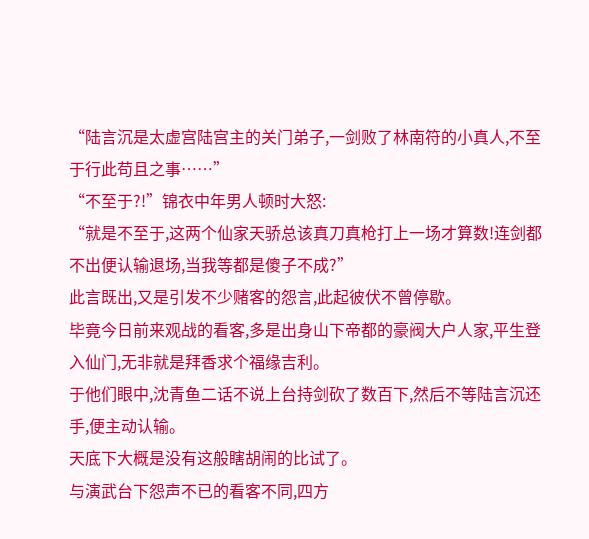“陆言沉是太虚宫陆宫主的关门弟子,一剑败了林南符的小真人,不至于行此苟且之事……”
“不至于?!”锦衣中年男人顿时大怒:
“就是不至于,这两个仙家天骄总该真刀真枪打上一场才算数!连剑都不出便认输退场,当我等都是傻子不成?”
此言既出,又是引发不少赌客的怨言,此起彼伏不曾停歇。
毕竟今日前来观战的看客,多是出身山下帝都的豪阀大户人家,平生登入仙门,无非就是拜香求个福缘吉利。
于他们眼中,沈青鱼二话不说上台持剑砍了数百下,然后不等陆言沉还手,便主动认输。
天底下大概是没有这般瞎胡闹的比试了。
与演武台下怨声不已的看客不同,四方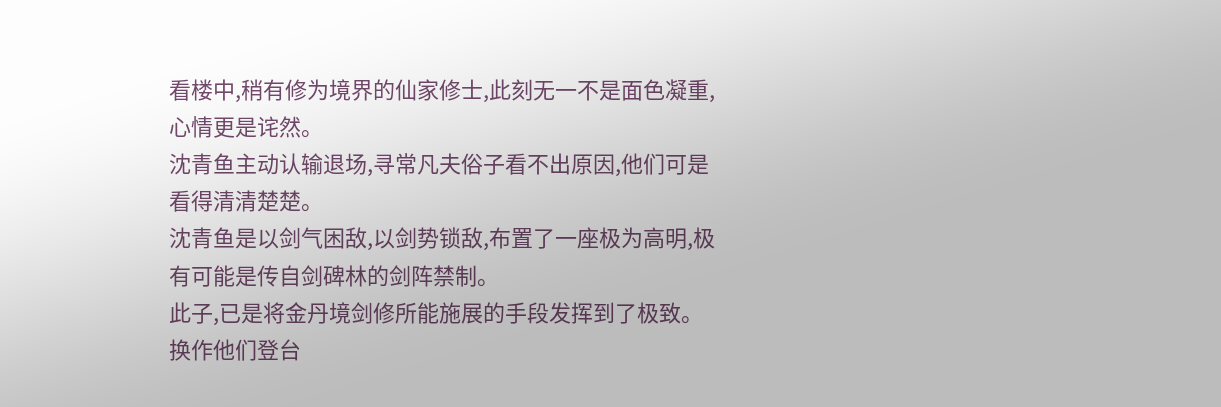看楼中,稍有修为境界的仙家修士,此刻无一不是面色凝重,心情更是诧然。
沈青鱼主动认输退场,寻常凡夫俗子看不出原因,他们可是看得清清楚楚。
沈青鱼是以剑气困敌,以剑势锁敌,布置了一座极为高明,极有可能是传自剑碑林的剑阵禁制。
此子,已是将金丹境剑修所能施展的手段发挥到了极致。
换作他们登台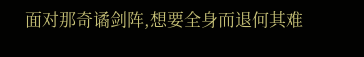面对那奇谲剑阵,想要全身而退何其难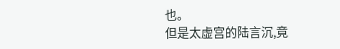也。
但是太虚宫的陆言沉,竟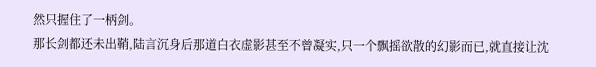然只握住了一柄剑。
那长剑都还未出鞘,陆言沉身后那道白衣虚影甚至不曾凝实,只一个飘摇欲散的幻影而已,就直接让沈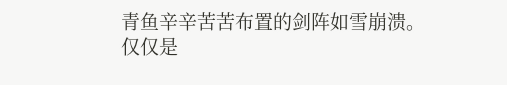青鱼辛辛苦苦布置的剑阵如雪崩溃。
仅仅是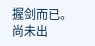握剑而已。
尚未出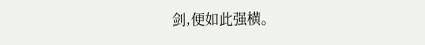剑,便如此强横。